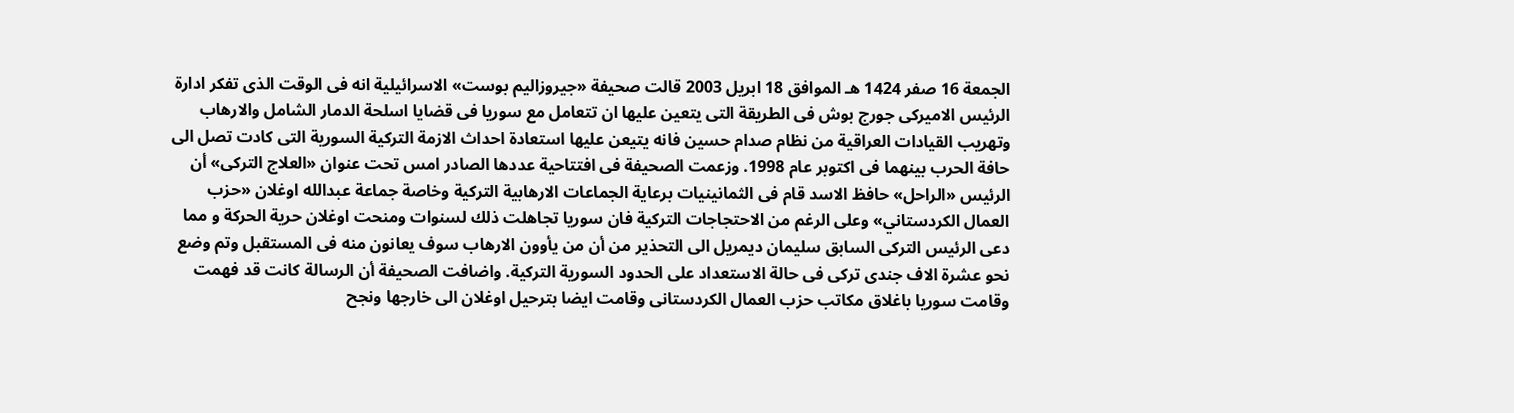الجمعة 16 صفر 1424 هـ الموافق 18 ابريل 2003 قالت صحيفة «جيروزاليم بوست» الاسرائيلية انه فى الوقت الذى تفكر ادارة الرئيس الاميركى جورج بوش فى الطريقة التى يتعين عليها ان تتعامل مع سوريا فى قضايا اسلحة الدمار الشامل والارهاب وتهريب القيادات العراقية من نظام صدام حسين فانه يتيعن عليها استعادة احداث الازمة التركية السورية التى كادت تصل الى حافة الحرب بينهما فى اكتوبر عام 1998. وزعمت الصحيفة فى افتتاحية عددها الصادر امس تحت عنوان «العلاج التركى» أن الرئيس «الراحل» حافظ الاسد قام فى الثمانينيات برعاية الجماعات الارهابية التركية وخاصة جماعة عبدالله اوغلان «حزب العمال الكردستاني» وعلى الرغم من الاحتجاجات التركية فان سوريا تجاهلت ذلك لسنوات ومنحت اوغلان حرية الحركة و مما دعى الرئيس التركى السابق سليمان ديمريل الى التحذير من أن من يأوون الارهاب سوف يعانون منه فى المستقبل وتم وضع نحو عشرة الاف جندى تركى فى حالة الاستعداد على الحدود السورية التركية. واضافت الصحيفة أن الرسالة كانت قد فهمت وقامت سوريا باغلاق مكاتب حزب العمال الكردستانى وقامت ايضا بترحيل اوغلان الى خارجها ونجح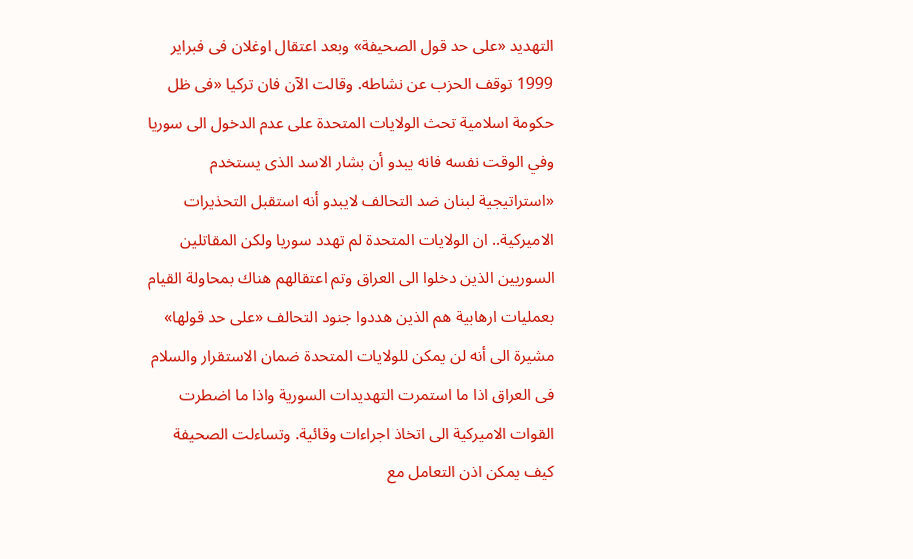التهديد «على حد قول الصحيفة» وبعد اعتقال اوغلان فى فبراير 1999 توقف الحزب عن نشاطه. وقالت الآن فان تركيا «فى ظل حكومة اسلامية تحث الولايات المتحدة على عدم الدخول الى سوريا وفي الوقت نفسه فانه يبدو أن بشار الاسد الذى يستخدم «استراتيجية لبنان ضد التحالف لايبدو أنه استقبل التحذيرات الاميركية.. ان الولايات المتحدة لم تهدد سوريا ولكن المقاتلين السوريين الذين دخلوا الى العراق وتم اعتقالهم هناك بمحاولة القيام بعمليات ارهابية هم الذين هددوا جنود التحالف «على حد قولها» مشيرة الى أنه لن يمكن للولايات المتحدة ضمان الاستقرار والسلام فى العراق اذا ما استمرت التهديدات السورية واذا ما اضطرت القوات الاميركية الى اتخاذ اجراءات وقائية. وتساءلت الصحيفة كيف يمكن اذن التعامل مع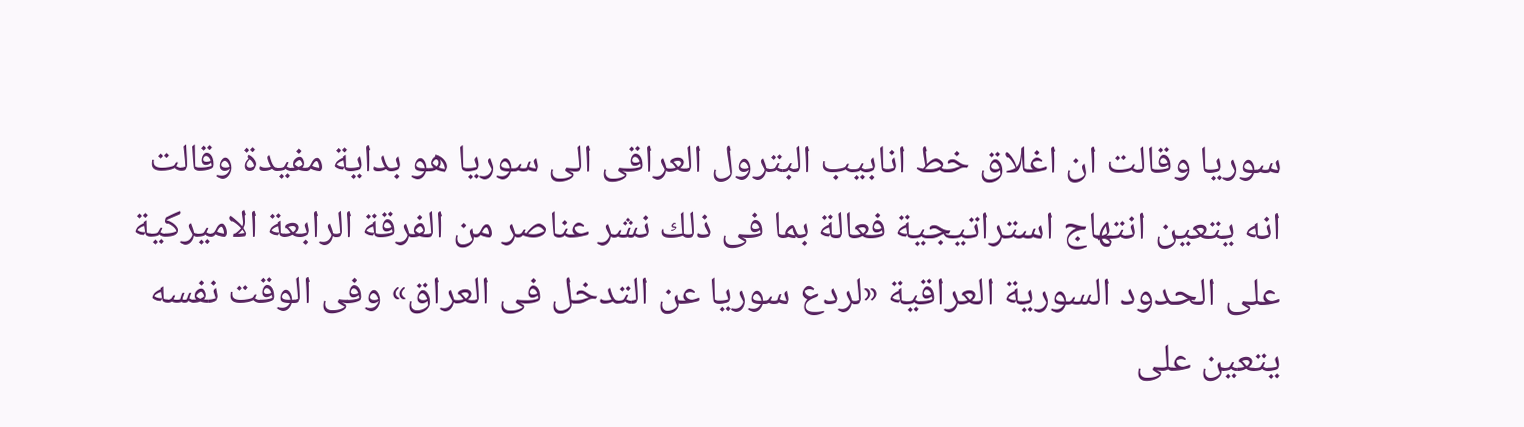سوريا وقالت ان اغلاق خط انابيب البترول العراقى الى سوريا هو بداية مفيدة وقالت انه يتعين انتهاج استراتيجية فعالة بما فى ذلك نشر عناصر من الفرقة الرابعة الاميركية على الحدود السورية العراقية «لردع سوريا عن التدخل فى العراق» وفى الوقت نفسه يتعين على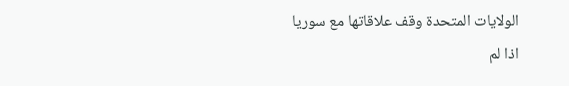الولايات المتحدة وقف علاقاتها مع سوريا اذا لم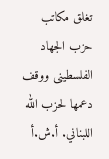تغلق مكاتب حزب الجهاد الفلسطينى ووقف دعمها لحزب الله اللبناني. أ.ش.أ